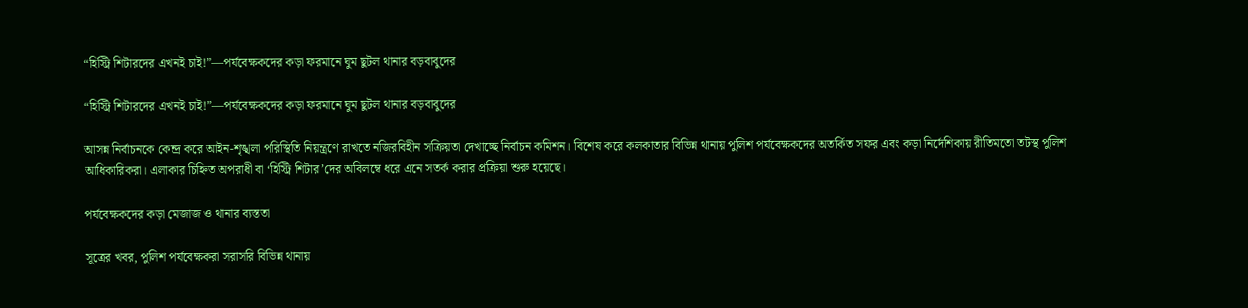“হিস্ট্রি শিটারদের এখনই চাই!”—পর্যবেক্ষকদের কড়া ফরমানে ঘুম ছুটল থানার বড়বাবুদের

“হিস্ট্রি শিটারদের এখনই চাই!”—পর্যবেক্ষকদের কড়া ফরমানে ঘুম ছুটল থানার বড়বাবুদের

আসন্ন নির্বাচনকে কেন্দ্র করে আইন-শৃঙ্খলা পরিস্থিতি নিয়ন্ত্রণে রাখতে নজিরবিহীন সক্রিয়তা দেখাচ্ছে নির্বাচন কমিশন। বিশেষ করে কলকাতার বিভিন্ন থানায় পুলিশ পর্যবেক্ষকদের অতর্কিত সফর এবং কড়া নির্দেশিকায় রীতিমতো তটস্থ পুলিশ আধিকারিকরা। এলাকার চিহ্নিত অপরাধী বা ‘হিস্ট্রি শিটার’দের অবিলম্বে ধরে এনে সতর্ক করার প্রক্রিয়া শুরু হয়েছে।

পর্যবেক্ষকদের কড়া মেজাজ ও থানার ব্যস্ততা

সূত্রের খবর, পুলিশ পর্যবেক্ষকরা সরাসরি বিভিন্ন থানায়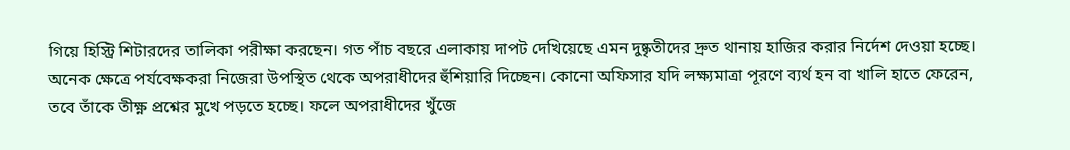গিয়ে হিস্ট্রি শিটারদের তালিকা পরীক্ষা করছেন। গত পাঁচ বছরে এলাকায় দাপট দেখিয়েছে এমন দুষ্কৃতীদের দ্রুত থানায় হাজির করার নির্দেশ দেওয়া হচ্ছে। অনেক ক্ষেত্রে পর্যবেক্ষকরা নিজেরা উপস্থিত থেকে অপরাধীদের হুঁশিয়ারি দিচ্ছেন। কোনো অফিসার যদি লক্ষ্যমাত্রা পূরণে ব্যর্থ হন বা খালি হাতে ফেরেন, তবে তাঁকে তীক্ষ্ণ প্রশ্নের মুখে পড়তে হচ্ছে। ফলে অপরাধীদের খুঁজে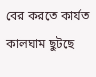বের করতে কার্যত কালঘাম ছুটছে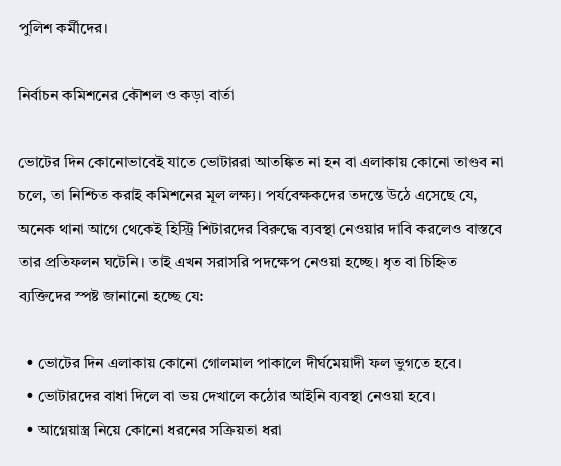পুলিশ কর্মীদের।

নির্বাচন কমিশনের কৌশল ও কড়া বার্তা

ভোটের দিন কোনোভাবেই যাতে ভোটাররা আতঙ্কিত না হন বা এলাকায় কোনো তাণ্ডব না চলে, তা নিশ্চিত করাই কমিশনের মূল লক্ষ্য। পর্যবেক্ষকদের তদন্তে উঠে এসেছে যে, অনেক থানা আগে থেকেই হিস্ট্রি শিটারদের বিরুদ্ধে ব্যবস্থা নেওয়ার দাবি করলেও বাস্তবে তার প্রতিফলন ঘটেনি। তাই এখন সরাসরি পদক্ষেপ নেওয়া হচ্ছে। ধৃত বা চিহ্নিত ব্যক্তিদের স্পষ্ট জানানো হচ্ছে যে:

  • ভোটের দিন এলাকায় কোনো গোলমাল পাকালে দীর্ঘমেয়াদী ফল ভুগতে হবে।
  • ভোটারদের বাধা দিলে বা ভয় দেখালে কঠোর আইনি ব্যবস্থা নেওয়া হবে।
  • আগ্নেয়াস্ত্র নিয়ে কোনো ধরনের সক্রিয়তা ধরা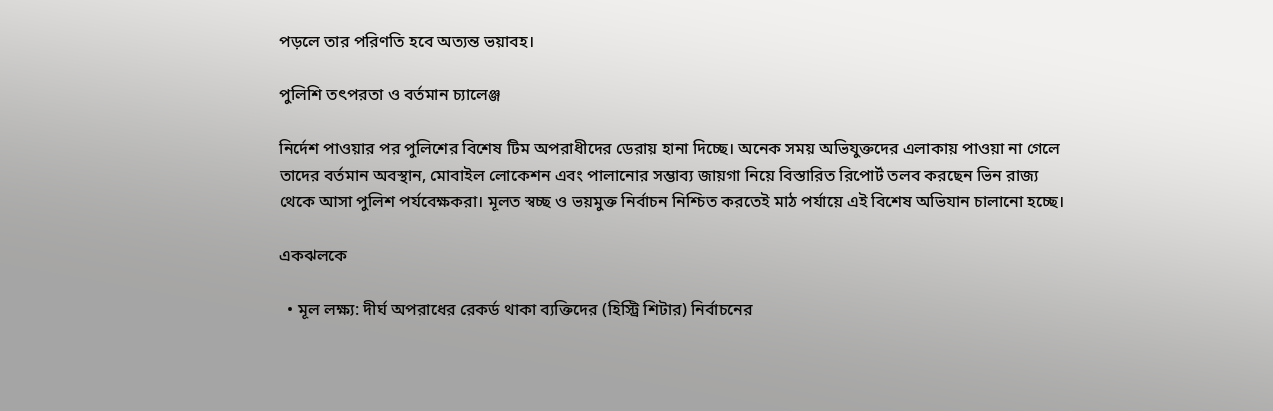পড়লে তার পরিণতি হবে অত্যন্ত ভয়াবহ।

পুলিশি তৎপরতা ও বর্তমান চ্যালেঞ্জ

নির্দেশ পাওয়ার পর পুলিশের বিশেষ টিম অপরাধীদের ডেরায় হানা দিচ্ছে। অনেক সময় অভিযুক্তদের এলাকায় পাওয়া না গেলে তাদের বর্তমান অবস্থান, মোবাইল লোকেশন এবং পালানোর সম্ভাব্য জায়গা নিয়ে বিস্তারিত রিপোর্ট তলব করছেন ভিন রাজ্য থেকে আসা পুলিশ পর্যবেক্ষকরা। মূলত স্বচ্ছ ও ভয়মুক্ত নির্বাচন নিশ্চিত করতেই মাঠ পর্যায়ে এই বিশেষ অভিযান চালানো হচ্ছে।

একঝলকে

  • মূল লক্ষ্য: দীর্ঘ অপরাধের রেকর্ড থাকা ব্যক্তিদের (হিস্ট্রি শিটার) নির্বাচনের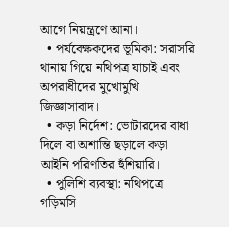আগে নিয়ন্ত্রণে আনা।
  • পর্যবেক্ষকদের ভূমিকা: সরাসরি থানায় গিয়ে নথিপত্র যাচাই এবং অপরাধীদের মুখোমুখি জিজ্ঞাসাবাদ।
  • কড়া নির্দেশ: ভোটারদের বাধা দিলে বা অশান্তি ছড়ালে কড়া আইনি পরিণতির হুঁশিয়ারি।
  • পুলিশি ব্যবস্থা: নথিপত্রে গড়িমসি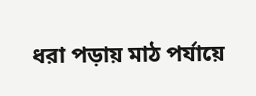ধরা পড়ায় মাঠ পর্যায়ে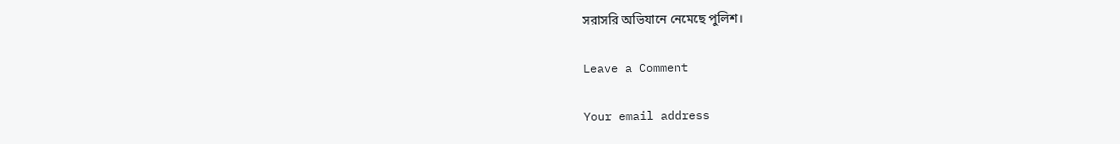সরাসরি অভিযানে নেমেছে পুলিশ।

Leave a Comment

Your email address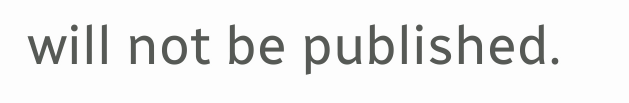will not be published.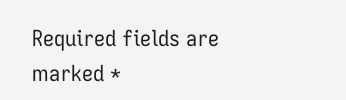Required fields are marked *